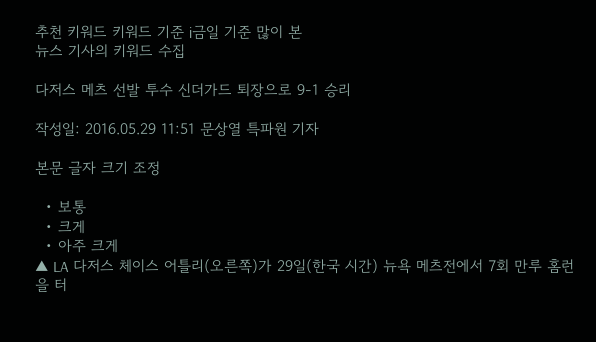추천 키워드 키워드 기준 i금일 기준 많이 본
뉴스 기사의 키워드 수집

다저스 메츠 선발 투수 신더가드 퇴장으로 9-1 승리

작성일: 2016.05.29 11:51 문상열 특파원 기자

본문 글자 크기 조정

  • 보통
  • 크게
  • 아주 크게
▲ LA 다저스 체이스 어틀리(오른쪽)가 29일(한국 시간) 뉴욕 메츠전에서 7회 만루 홈런을 터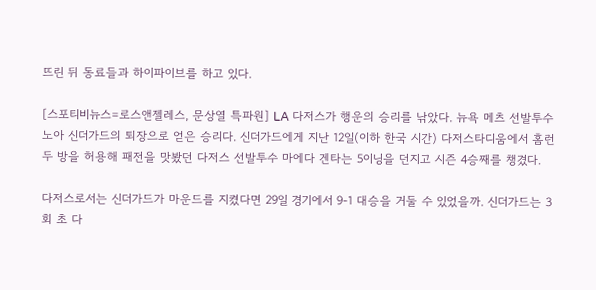뜨린 뒤 동료들과 하이파이브를 하고 있다.

[스포티비뉴스=로스앤젤레스, 문상열 특파원] LA 다저스가 행운의 승리를 낚았다. 뉴욕 메츠 선발투수 노아 신더가드의 퇴장으로 얻은 승리다. 신더가드에게 지난 12일(이하 한국 시간) 다저스타디움에서 홈런 두 방을 허용해 패전을 맛봤던 다저스 선발투수 마에다 겐타는 5이닝을 던지고 시즌 4승째를 챙겼다.

다저스로서는 신더가드가 마운드를 지켰다면 29일 경기에서 9-1 대승을 거둘 수 있었을까. 신더가드는 3회 초 다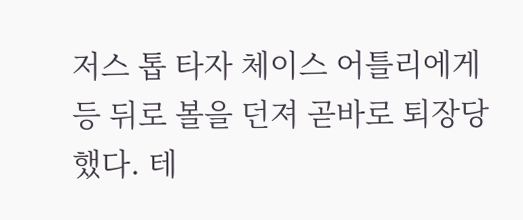저스 톱 타자 체이스 어틀리에게 등 뒤로 볼을 던져 곧바로 퇴장당했다. 테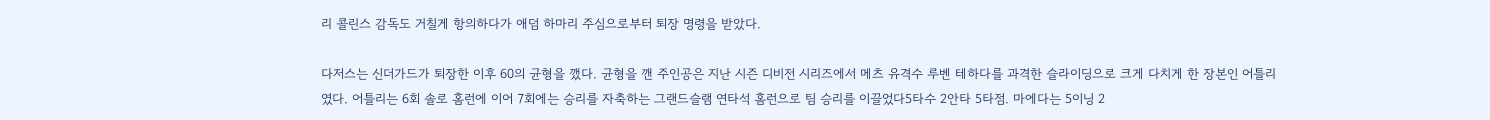리 콜린스 감독도 거칠게 항의하다가 애덤 하마리 주심으로부터 퇴장 명령을 받았다.

다저스는 신더가드가 퇴장한 이후 60의 균형을 깼다. 균형을 깬 주인공은 지난 시즌 디비전 시리즈에서 메츠 유격수 루벤 테하다를 과격한 슬라이딩으로 크게 다치게 한 장본인 어틀리였다. 어틀리는 6회 솔로 홈런에 이어 7회에는 승리를 자축하는 그랜드슬램 연타석 홈런으로 팀 승리를 이끌었다5타수 2안타 5타점. 마에다는 5이닝 2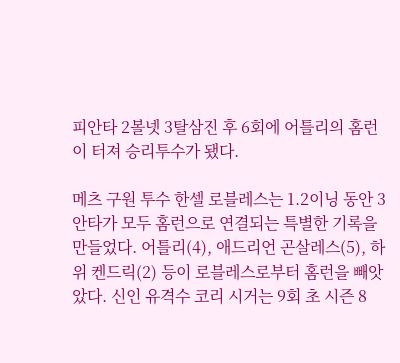피안타 2볼넷 3탈삼진 후 6회에 어틀리의 홈런이 터져 승리투수가 됐다.

메츠 구원 투수 한셀 로블레스는 1.2이닝 동안 3안타가 모두 홈런으로 연결되는 특별한 기록을 만들었다. 어틀리(4), 애드리언 곤살레스(5), 하위 켄드릭(2) 등이 로블레스로부터 홈런을 빼앗았다. 신인 유격수 코리 시거는 9회 초 시즌 8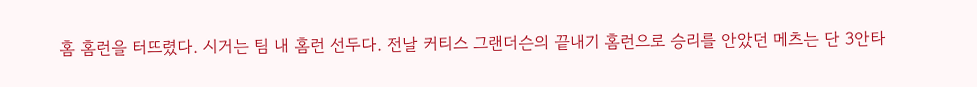홈 홈런을 터뜨렸다. 시거는 팀 내 홈런 선두다. 전날 커티스 그랜더슨의 끝내기 홈런으로 승리를 안았던 메츠는 단 3안타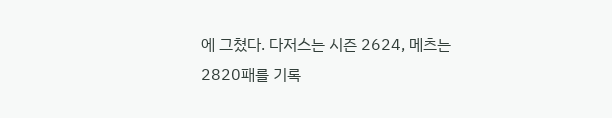에 그쳤다. 다저스는 시즌 2624, 메츠는 2820패를 기록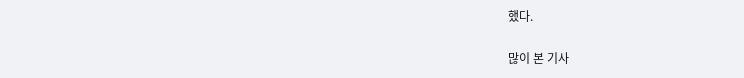했다.

많이 본 기사